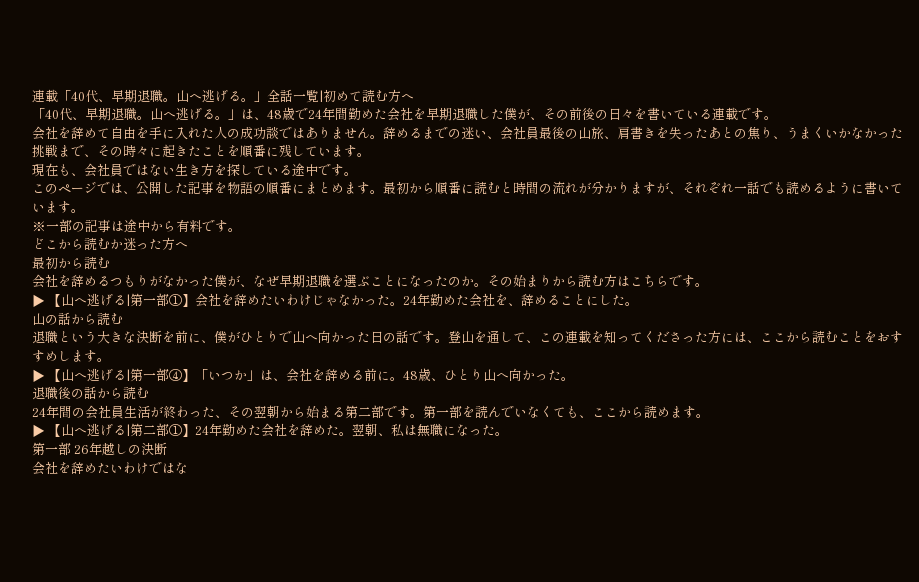連載「40代、早期退職。山へ逃げる。」全話一覧|初めて読む方へ
「40代、早期退職。山へ逃げる。」は、48歳で24年間勤めた会社を早期退職した僕が、その前後の日々を書いている連載です。
会社を辞めて自由を手に入れた人の成功談ではありません。辞めるまでの迷い、会社員最後の山旅、肩書きを失ったあとの焦り、うまくいかなかった挑戦まで、その時々に起きたことを順番に残しています。
現在も、会社員ではない生き方を探している途中です。
このページでは、公開した記事を物語の順番にまとめます。最初から順番に読むと時間の流れが分かりますが、それぞれ一話でも読めるように書いています。
※一部の記事は途中から有料です。
どこから読むか迷った方へ
最初から読む
会社を辞めるつもりがなかった僕が、なぜ早期退職を選ぶことになったのか。その始まりから読む方はこちらです。
▶ 【山へ逃げる|第一部①】会社を辞めたいわけじゃなかった。24年勤めた会社を、辞めることにした。
山の話から読む
退職という大きな決断を前に、僕がひとりで山へ向かった日の話です。登山を通して、この連載を知ってくださった方には、ここから読むことをおすすめします。
▶ 【山へ逃げる|第一部④】「いつか」は、会社を辞める前に。48歳、ひとり山へ向かった。
退職後の話から読む
24年間の会社員生活が終わった、その翌朝から始まる第二部です。第一部を読んでいなくても、ここから読めます。
▶ 【山へ逃げる|第二部①】24年勤めた会社を辞めた。翌朝、私は無職になった。
第一部 26年越しの決断
会社を辞めたいわけではな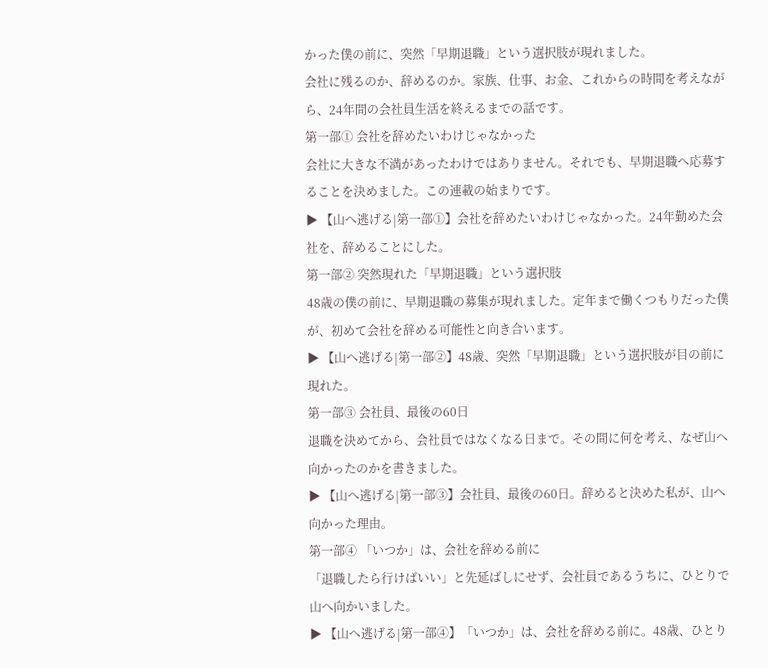かった僕の前に、突然「早期退職」という選択肢が現れました。
会社に残るのか、辞めるのか。家族、仕事、お金、これからの時間を考えながら、24年間の会社員生活を終えるまでの話です。
第一部① 会社を辞めたいわけじゃなかった
会社に大きな不満があったわけではありません。それでも、早期退職へ応募することを決めました。この連載の始まりです。
▶ 【山へ逃げる|第一部①】会社を辞めたいわけじゃなかった。24年勤めた会社を、辞めることにした。
第一部② 突然現れた「早期退職」という選択肢
48歳の僕の前に、早期退職の募集が現れました。定年まで働くつもりだった僕が、初めて会社を辞める可能性と向き合います。
▶ 【山へ逃げる|第一部②】48歳、突然「早期退職」という選択肢が目の前に現れた。
第一部③ 会社員、最後の60日
退職を決めてから、会社員ではなくなる日まで。その間に何を考え、なぜ山へ向かったのかを書きました。
▶ 【山へ逃げる|第一部③】会社員、最後の60日。辞めると決めた私が、山へ向かった理由。
第一部④ 「いつか」は、会社を辞める前に
「退職したら行けばいい」と先延ばしにせず、会社員であるうちに、ひとりで山へ向かいました。
▶ 【山へ逃げる|第一部④】「いつか」は、会社を辞める前に。48歳、ひとり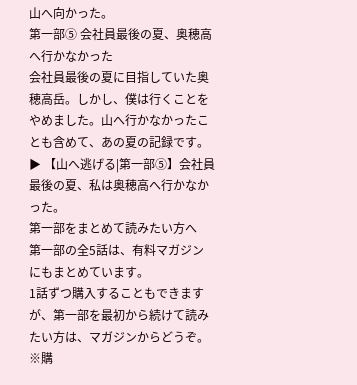山へ向かった。
第一部⑤ 会社員最後の夏、奥穂高へ行かなかった
会社員最後の夏に目指していた奥穂高岳。しかし、僕は行くことをやめました。山へ行かなかったことも含めて、あの夏の記録です。
▶ 【山へ逃げる|第一部⑤】会社員最後の夏、私は奥穂高へ行かなかった。
第一部をまとめて読みたい方へ
第一部の全5話は、有料マガジンにもまとめています。
1話ずつ購入することもできますが、第一部を最初から続けて読みたい方は、マガジンからどうぞ。
※購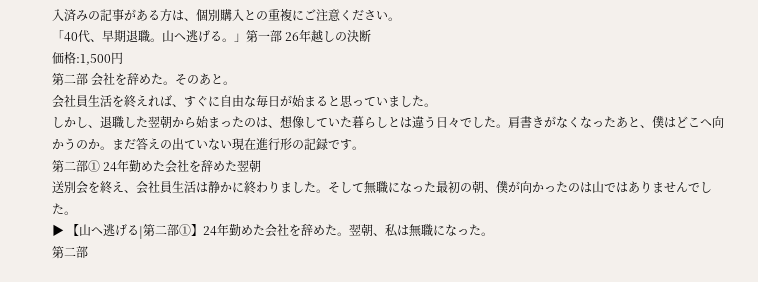入済みの記事がある方は、個別購入との重複にご注意ください。
「40代、早期退職。山へ逃げる。」第一部 26年越しの決断
価格:1,500円
第二部 会社を辞めた。そのあと。
会社員生活を終えれば、すぐに自由な毎日が始まると思っていました。
しかし、退職した翌朝から始まったのは、想像していた暮らしとは違う日々でした。肩書きがなくなったあと、僕はどこへ向かうのか。まだ答えの出ていない現在進行形の記録です。
第二部① 24年勤めた会社を辞めた翌朝
送別会を終え、会社員生活は静かに終わりました。そして無職になった最初の朝、僕が向かったのは山ではありませんでした。
▶ 【山へ逃げる|第二部①】24年勤めた会社を辞めた。翌朝、私は無職になった。
第二部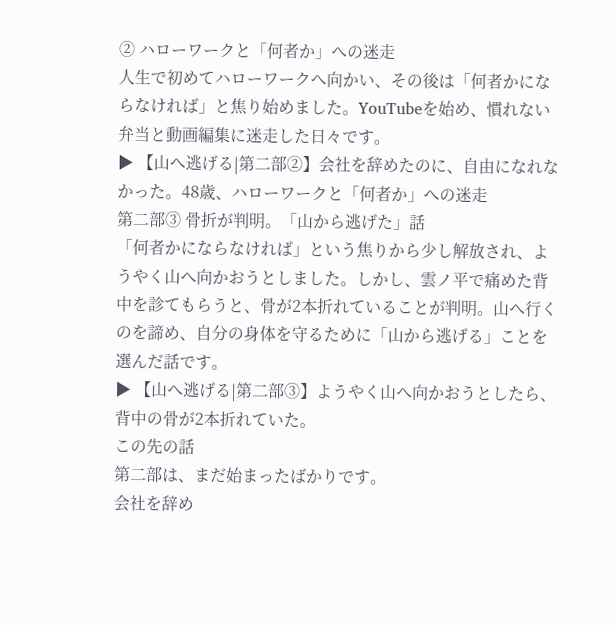② ハローワークと「何者か」への迷走
人生で初めてハローワークへ向かい、その後は「何者かにならなければ」と焦り始めました。YouTubeを始め、慣れない弁当と動画編集に迷走した日々です。
▶ 【山へ逃げる|第二部②】会社を辞めたのに、自由になれなかった。48歳、ハローワークと「何者か」への迷走
第二部③ 骨折が判明。「山から逃げた」話
「何者かにならなければ」という焦りから少し解放され、ようやく山へ向かおうとしました。しかし、雲ノ平で痛めた背中を診てもらうと、骨が2本折れていることが判明。山へ行くのを諦め、自分の身体を守るために「山から逃げる」ことを選んだ話です。
▶ 【山へ逃げる|第二部③】ようやく山へ向かおうとしたら、背中の骨が2本折れていた。
この先の話
第二部は、まだ始まったばかりです。
会社を辞め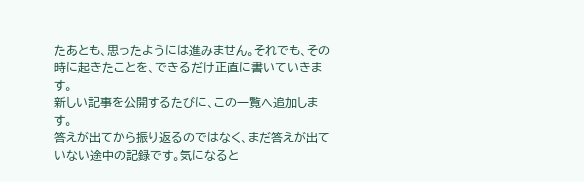たあとも、思ったようには進みません。それでも、その時に起きたことを、できるだけ正直に書いていきます。
新しい記事を公開するたびに、この一覧へ追加します。
答えが出てから振り返るのではなく、まだ答えが出ていない途中の記録です。気になると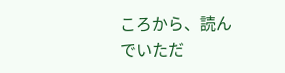ころから、読んでいただ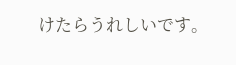けたらうれしいです。